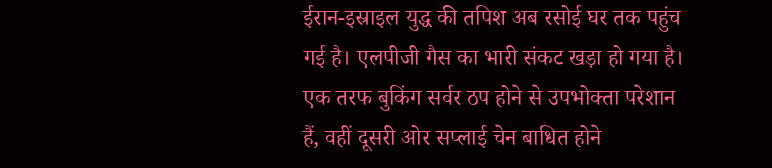ईरान-इस्राइल युद्ध की तपिश अब रसोई घर तक पहुंच गई है। एलपीजी गैस का भारी संकट खड़ा हो गया है। एक तरफ बुकिंग सर्वर ठप होने से उपभोक्ता परेशान हैं, वहीं दूसरी ओर सप्लाई चेन बाधित होने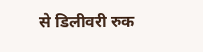से डिलीवरी रुक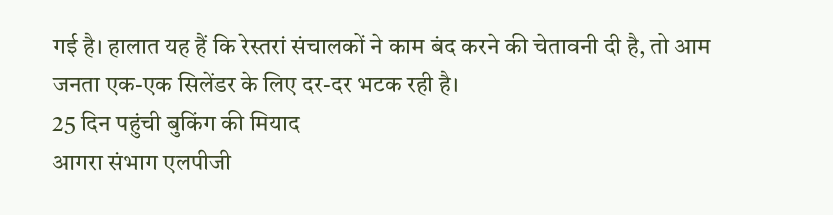गई है। हालात यह हैं कि रेस्तरां संचालकों ने काम बंद करने की चेतावनी दी है, तो आम जनता एक-एक सिलेंडर के लिए दर-दर भटक रही है।
25 दिन पहुंची बुकिंग की मियाद
आगरा संभाग एलपीजी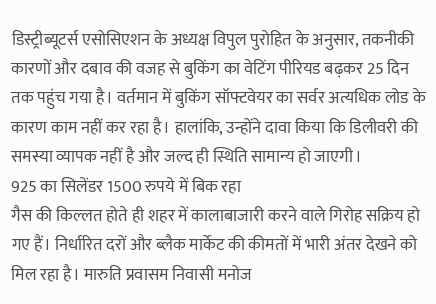डिस्ट्रीब्यूटर्स एसोसिएशन के अध्यक्ष विपुल पुरोहित के अनुसार, तकनीकी कारणों और दबाव की वजह से बुकिंग का वेटिंग पीरियड बढ़कर 25 दिन तक पहुंच गया है। वर्तमान में बुकिंग सॉफ्टवेयर का सर्वर अत्यधिक लोड के कारण काम नहीं कर रहा है। हालांकि, उन्होंने दावा किया कि डिलीवरी की समस्या व्यापक नहीं है और जल्द ही स्थिति सामान्य हो जाएगी।
925 का सिलेंडर 1500 रुपये में बिक रहा
गैस की किल्लत होते ही शहर में कालाबाजारी करने वाले गिरोह सक्रिय हो गए हैं। निर्धारित दरों और ब्लैक मार्केट की कीमतों में भारी अंतर देखने को मिल रहा है। मारुति प्रवासम निवासी मनोज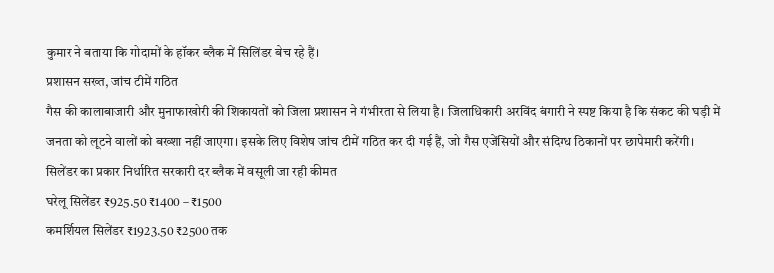कुमार ने बताया कि गोदामों के हॉकर ब्लैक में सिलिंडर बेच रहे हैं।
प्रशासन सख्त, जांच टीमें गठित
गैस की कालाबाजारी और मुनाफाखोरी की शिकायतों को जिला प्रशासन ने गंभीरता से लिया है। जिलाधिकारी अरविंद बंगारी ने स्पष्ट किया है कि संकट की घड़ी में जनता को लूटने वालों को बख्शा नहीं जाएगा। इसके लिए विशेष जांच टीमें गठित कर दी गई हैं, जो गैस एजेंसियों और संदिग्ध ठिकानों पर छापेमारी करेंगी।
सिलेंडर का प्रकार निर्धारित सरकारी दर ब्लैक में वसूली जा रही कीमत
घरेलू सिलेंडर ₹925.50 ₹1400 – ₹1500
कमर्शियल सिलेंडर ₹1923.50 ₹2500 तक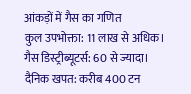आंकड़ों में गैस का गणित
कुल उपभोक्ता: 11 लाख से अधिक।
गैस डिस्ट्रीब्यूटर्स: 60 से ज्यादा।
दैनिक खपत: करीब 400 टन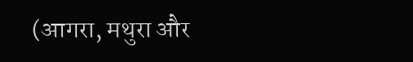(आगरा, मथुरा और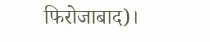फिरोजाबाद)।